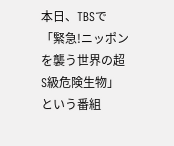本日、TBSで「緊急!ニッポンを襲う世界の超S級危険生物」という番組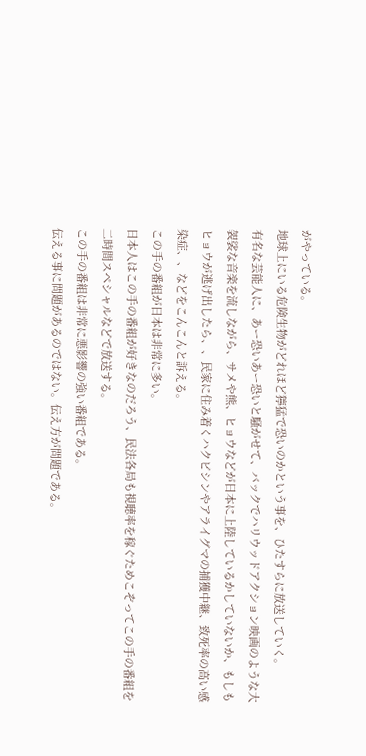がやっている。
地球上にいる危険生物がどれほど獰猛で恐いのかという事を、ひたすらに放送していく。
有名な芸能人に、あー恐いあー恐いと騒がせて、バックでハリウッドアクション映画のような大袈裟な音楽を流しながら、サメや熊、ヒョウなどが日本に上陸しているかしていないか、もしもヒョウが逃げ出したら、、民家に住み着くハクビシンやアライグマの捕獲中継、致死率の高い感染症、、などをこんこんと訴える。
この手の番組が日本は非常に多い。
日本人はこの手の番組が好きなのだろう、民法各局も視聴率を稼ぐためこぞってこの手の番組を二時間スペシャルなどで放送する。
この手の番組は非常に悪影響の強い番組である。
伝える事に問題があるのではない。伝え方が問題である。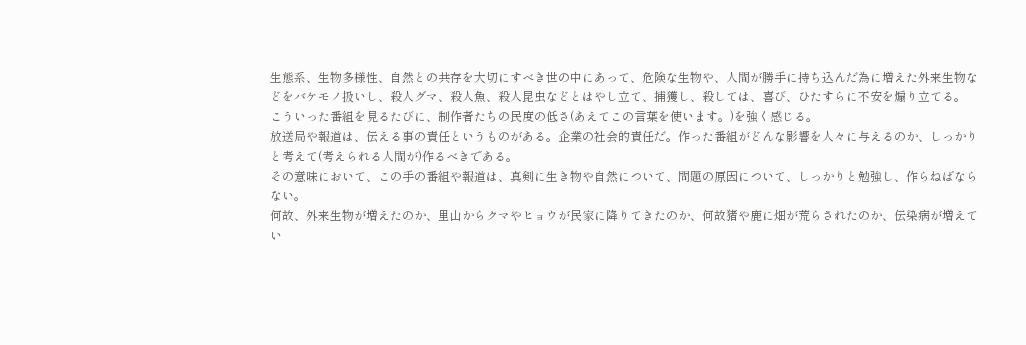生態系、生物多様性、自然との共存を大切にすべき世の中にあって、危険な生物や、人間が勝手に持ち込んだ為に増えた外来生物などをバケモノ扱いし、殺人グマ、殺人魚、殺人昆虫などとはやし立て、捕獲し、殺しては、喜び、ひたすらに不安を煽り立てる。
こういった番組を見るたびに、制作者たちの民度の低さ(あえてこの言葉を使います。)を強く感じる。
放送局や報道は、伝える事の責任というものがある。企業の社会的責任だ。作った番組がどんな影響を人々に与えるのか、しっかりと考えて(考えられる人間が)作るべきである。
その意味において、この手の番組や報道は、真剣に生き物や自然について、問題の原因について、しっかりと勉強し、作らねばならない。
何故、外来生物が増えたのか、里山からクマやヒョウが民家に降りてきたのか、何故猪や鹿に畑が荒らされたのか、伝染病が増えてい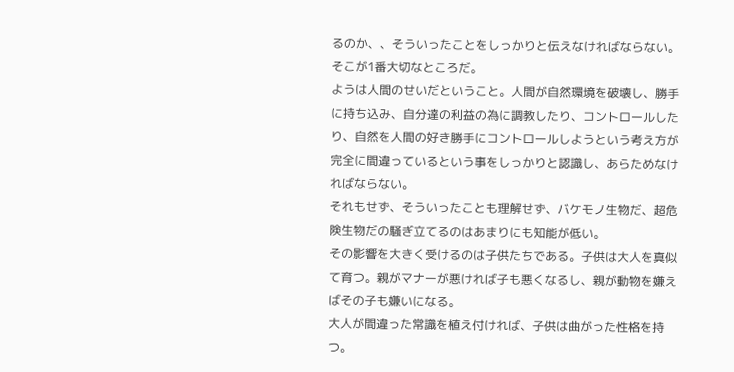るのか、、そういったことをしっかりと伝えなければならない。
そこが1番大切なところだ。
ようは人間のせいだということ。人間が自然環境を破壊し、勝手に持ち込み、自分達の利益の為に調教したり、コントロールしたり、自然を人間の好き勝手にコントロールしようという考え方が完全に間違っているという事をしっかりと認識し、あらためなければならない。
それもせず、そういったことも理解せず、バケモノ生物だ、超危険生物だの騒ぎ立てるのはあまりにも知能が低い。
その影響を大きく受けるのは子供たちである。子供は大人を真似て育つ。親がマナーが悪ければ子も悪くなるし、親が動物を嫌えばその子も嫌いになる。
大人が間違った常識を植え付ければ、子供は曲がった性格を持つ。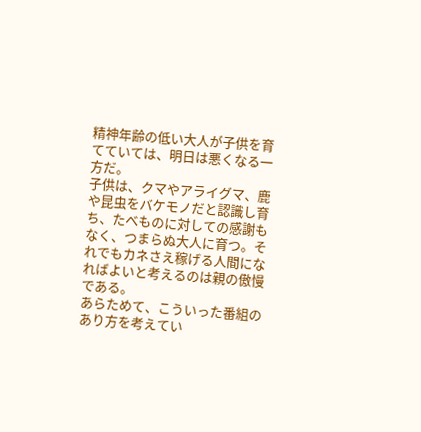精神年齢の低い大人が子供を育てていては、明日は悪くなる一方だ。
子供は、クマやアライグマ、鹿や昆虫をバケモノだと認識し育ち、たべものに対しての感謝もなく、つまらぬ大人に育つ。それでもカネさえ稼げる人間になればよいと考えるのは親の傲慢である。
あらためて、こういった番組のあり方を考えてい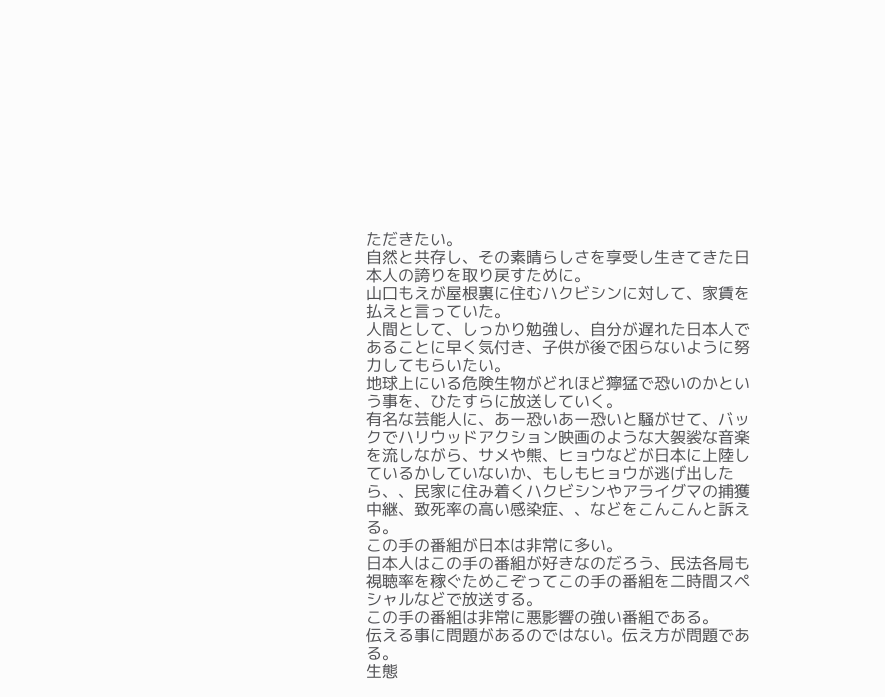ただきたい。
自然と共存し、その素晴らしさを享受し生きてきた日本人の誇りを取り戻すために。
山口もえが屋根裏に住むハクビシンに対して、家賃を払えと言っていた。
人間として、しっかり勉強し、自分が遅れた日本人であることに早く気付き、子供が後で困らないように努力してもらいたい。
地球上にいる危険生物がどれほど獰猛で恐いのかという事を、ひたすらに放送していく。
有名な芸能人に、あー恐いあー恐いと騒がせて、バックでハリウッドアクション映画のような大袈裟な音楽を流しながら、サメや熊、ヒョウなどが日本に上陸しているかしていないか、もしもヒョウが逃げ出したら、、民家に住み着くハクビシンやアライグマの捕獲中継、致死率の高い感染症、、などをこんこんと訴える。
この手の番組が日本は非常に多い。
日本人はこの手の番組が好きなのだろう、民法各局も視聴率を稼ぐためこぞってこの手の番組を二時間スペシャルなどで放送する。
この手の番組は非常に悪影響の強い番組である。
伝える事に問題があるのではない。伝え方が問題である。
生態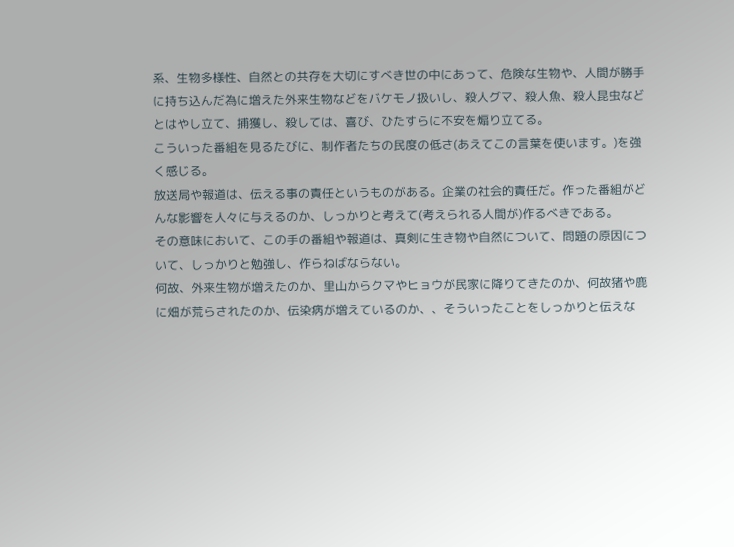系、生物多様性、自然との共存を大切にすべき世の中にあって、危険な生物や、人間が勝手に持ち込んだ為に増えた外来生物などをバケモノ扱いし、殺人グマ、殺人魚、殺人昆虫などとはやし立て、捕獲し、殺しては、喜び、ひたすらに不安を煽り立てる。
こういった番組を見るたびに、制作者たちの民度の低さ(あえてこの言葉を使います。)を強く感じる。
放送局や報道は、伝える事の責任というものがある。企業の社会的責任だ。作った番組がどんな影響を人々に与えるのか、しっかりと考えて(考えられる人間が)作るべきである。
その意味において、この手の番組や報道は、真剣に生き物や自然について、問題の原因について、しっかりと勉強し、作らねばならない。
何故、外来生物が増えたのか、里山からクマやヒョウが民家に降りてきたのか、何故猪や鹿に畑が荒らされたのか、伝染病が増えているのか、、そういったことをしっかりと伝えな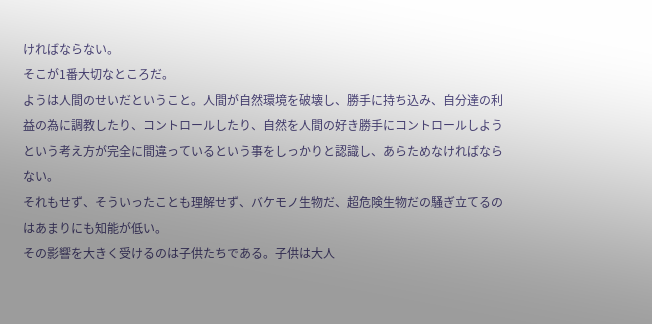ければならない。
そこが1番大切なところだ。
ようは人間のせいだということ。人間が自然環境を破壊し、勝手に持ち込み、自分達の利益の為に調教したり、コントロールしたり、自然を人間の好き勝手にコントロールしようという考え方が完全に間違っているという事をしっかりと認識し、あらためなければならない。
それもせず、そういったことも理解せず、バケモノ生物だ、超危険生物だの騒ぎ立てるのはあまりにも知能が低い。
その影響を大きく受けるのは子供たちである。子供は大人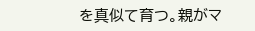を真似て育つ。親がマ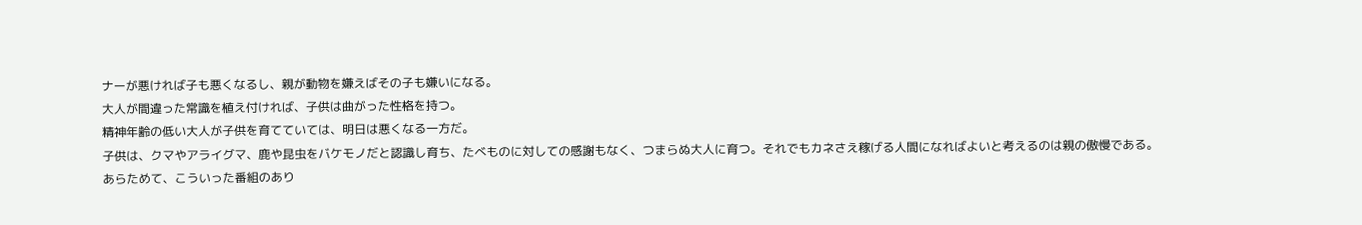ナーが悪ければ子も悪くなるし、親が動物を嫌えばその子も嫌いになる。
大人が間違った常識を植え付ければ、子供は曲がった性格を持つ。
精神年齢の低い大人が子供を育てていては、明日は悪くなる一方だ。
子供は、クマやアライグマ、鹿や昆虫をバケモノだと認識し育ち、たべものに対しての感謝もなく、つまらぬ大人に育つ。それでもカネさえ稼げる人間になればよいと考えるのは親の傲慢である。
あらためて、こういった番組のあり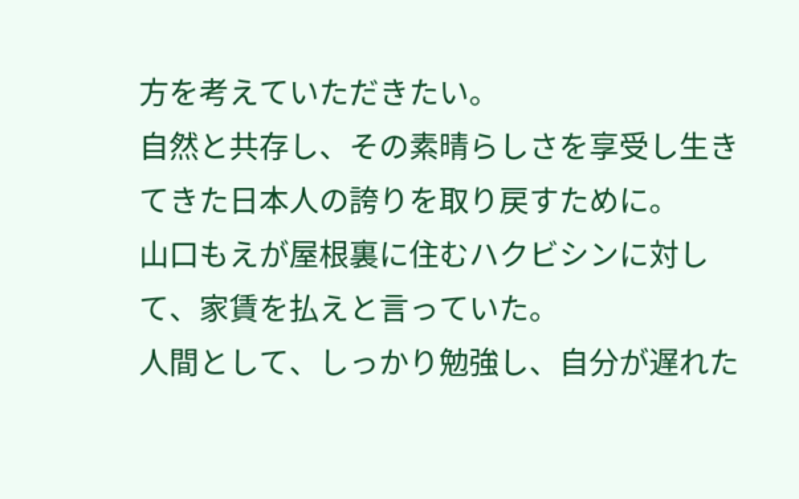方を考えていただきたい。
自然と共存し、その素晴らしさを享受し生きてきた日本人の誇りを取り戻すために。
山口もえが屋根裏に住むハクビシンに対して、家賃を払えと言っていた。
人間として、しっかり勉強し、自分が遅れた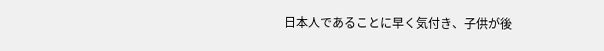日本人であることに早く気付き、子供が後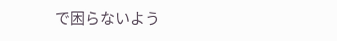で困らないよう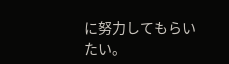に努力してもらいたい。